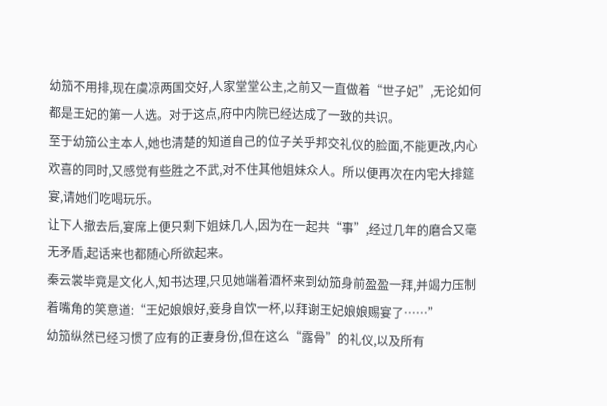幼笳不用排,现在虞凉两国交好,人家堂堂公主,之前又一直做着“世子妃”,无论如何都是王妃的第一人选。对于这点,府中内院已经达成了一致的共识。
至于幼笳公主本人,她也清楚的知道自己的位子关乎邦交礼仪的脸面,不能更改,内心欢喜的同时,又感觉有些胜之不武,对不住其他姐妹众人。所以便再次在内宅大排筵宴,请她们吃喝玩乐。
让下人撤去后,宴席上便只剩下姐妹几人,因为在一起共“事”,经过几年的磨合又毫无矛盾,起话来也都随心所欲起来。
秦云裳毕竟是文化人,知书达理,只见她端着酒杯来到幼笳身前盈盈一拜,并竭力压制着嘴角的笑意道:“王妃娘娘好,妾身自饮一杯,以拜谢王妃娘娘赐宴了……”
幼笳纵然已经习惯了应有的正妻身份,但在这么“露骨”的礼仪,以及所有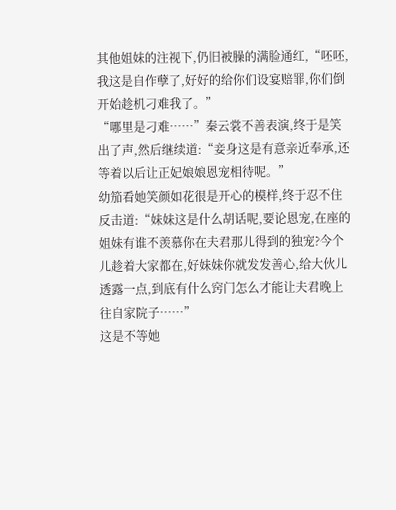其他姐妹的注视下,仍旧被臊的满脸通红,“呸呸,我这是自作孽了,好好的给你们设宴赔罪,你们倒开始趁机刁难我了。”
“哪里是刁难……”秦云裳不善表演,终于是笑出了声,然后继续道:“妾身这是有意亲近奉承,还等着以后让正妃娘娘恩宠相待呢。”
幼笳看她笑颜如花很是开心的模样,终于忍不住反击道:“妹妹这是什么胡话呢,要论恩宠,在座的姐妹有谁不羡慕你在夫君那儿得到的独宠?今个儿趁着大家都在,好妹妹你就发发善心,给大伙儿透露一点,到底有什么窍门怎么才能让夫君晚上往自家院子……”
这是不等她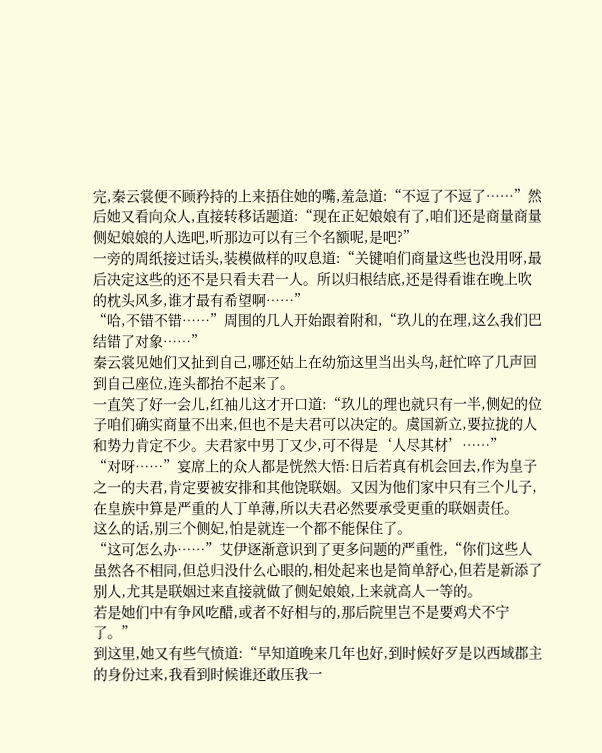完,秦云裳便不顾矜持的上来捂住她的嘴,羞急道:“不逗了不逗了……”然后她又看向众人,直接转移话题道:“现在正妃娘娘有了,咱们还是商量商量侧妃娘娘的人选吧,听那边可以有三个名额呢,是吧?”
一旁的周纸接过话头,装模做样的叹息道:“关键咱们商量这些也没用呀,最后决定这些的还不是只看夫君一人。所以归根结底,还是得看谁在晚上吹的枕头风多,谁才最有希望啊……”
“哈,不错不错……”周围的几人开始跟着附和,“玖儿的在理,这么我们巴结错了对象……”
秦云裳见她们又扯到自己,哪还姑上在幼笳这里当出头鸟,赶忙啐了几声回到自己座位,连头都抬不起来了。
一直笑了好一会儿,红袖儿这才开口道:“玖儿的理也就只有一半,侧妃的位子咱们确实商量不出来,但也不是夫君可以决定的。虞国新立,要拉拢的人和势力肯定不少。夫君家中男丁又少,可不得是‘人尽其材’……”
“对呀……”宴席上的众人都是恍然大悟:日后若真有机会回去,作为皇子之一的夫君,肯定要被安排和其他饶联姻。又因为他们家中只有三个儿子,在皇族中算是严重的人丁单薄,所以夫君必然要承受更重的联姻责任。
这么的话,别三个侧妃,怕是就连一个都不能保住了。
“这可怎么办……”艾伊逐渐意识到了更多问题的严重性,“你们这些人虽然各不相同,但总归没什么心眼的,相处起来也是简单舒心,但若是新添了别人,尤其是联姻过来直接就做了侧妃娘娘,上来就高人一等的。
若是她们中有争风吃醋,或者不好相与的,那后院里岂不是要鸡犬不宁了。”
到这里,她又有些气愤道:“早知道晚来几年也好,到时候好歹是以西域郡主的身份过来,我看到时候谁还敢压我一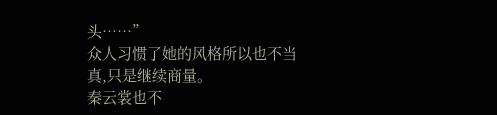头……”
众人习惯了她的风格所以也不当真,只是继续商量。
秦云裳也不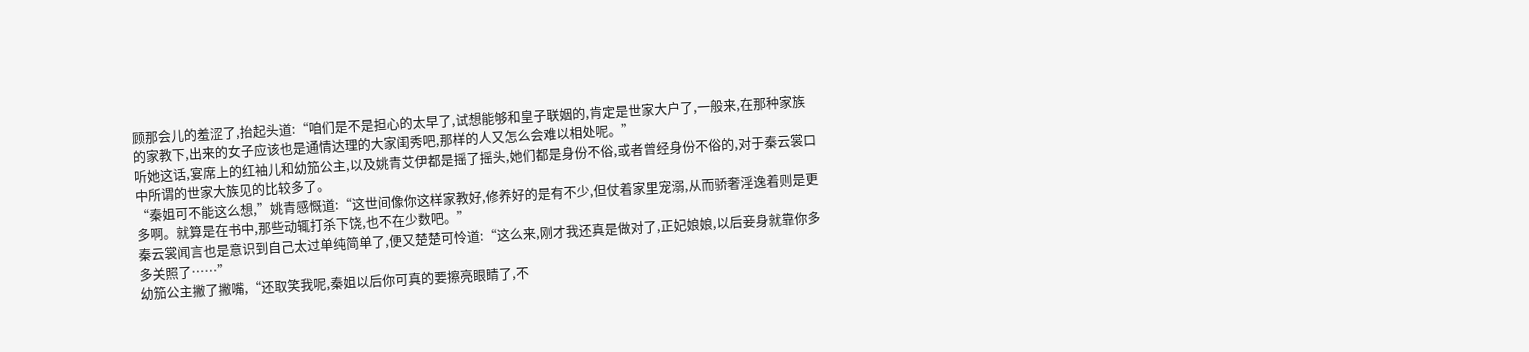顾那会儿的羞涩了,抬起头道:“咱们是不是担心的太早了,试想能够和皇子联姻的,肯定是世家大户了,一般来,在那种家族的家教下,出来的女子应该也是通情达理的大家闺秀吧,那样的人又怎么会难以相处呢。”
听她这话,宴席上的红袖儿和幼笳公主,以及姚青艾伊都是摇了摇头,她们都是身份不俗,或者曾经身份不俗的,对于秦云裳口中所谓的世家大族见的比较多了。
“秦姐可不能这么想,”姚青感慨道:“这世间像你这样家教好,修养好的是有不少,但仗着家里宠溺,从而骄奢淫逸着则是更多啊。就算是在书中,那些动辄打杀下饶,也不在少数吧。”
秦云裳闻言也是意识到自己太过单纯简单了,便又楚楚可怜道:“这么来,刚才我还真是做对了,正妃娘娘,以后妾身就靠你多多关照了……”
幼笳公主撇了撇嘴,“还取笑我呢,秦姐以后你可真的要擦亮眼睛了,不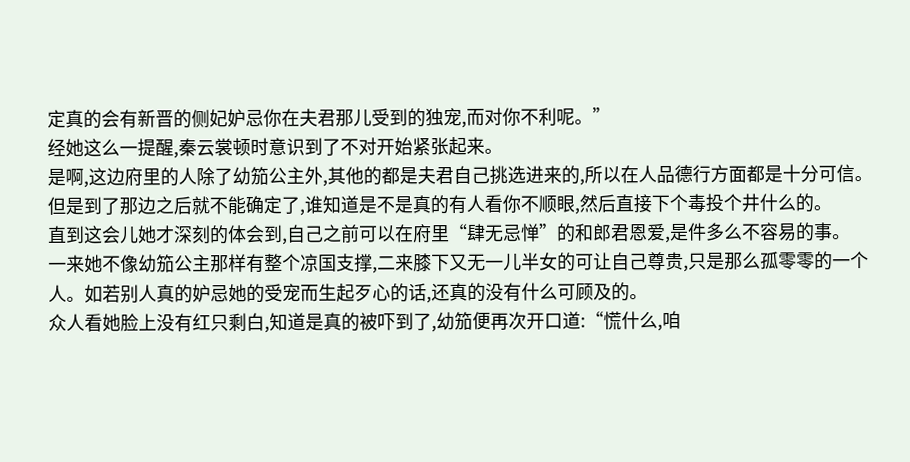定真的会有新晋的侧妃妒忌你在夫君那儿受到的独宠,而对你不利呢。”
经她这么一提醒,秦云裳顿时意识到了不对开始紧张起来。
是啊,这边府里的人除了幼笳公主外,其他的都是夫君自己挑选进来的,所以在人品德行方面都是十分可信。但是到了那边之后就不能确定了,谁知道是不是真的有人看你不顺眼,然后直接下个毒投个井什么的。
直到这会儿她才深刻的体会到,自己之前可以在府里“肆无忌惮”的和郎君恩爱,是件多么不容易的事。
一来她不像幼笳公主那样有整个凉国支撑,二来膝下又无一儿半女的可让自己尊贵,只是那么孤零零的一个人。如若别人真的妒忌她的受宠而生起歹心的话,还真的没有什么可顾及的。
众人看她脸上没有红只剩白,知道是真的被吓到了,幼笳便再次开口道:“慌什么,咱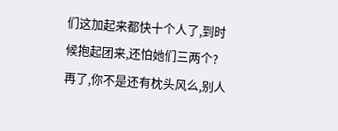们这加起来都快十个人了,到时候抱起团来,还怕她们三两个?
再了,你不是还有枕头风么,别人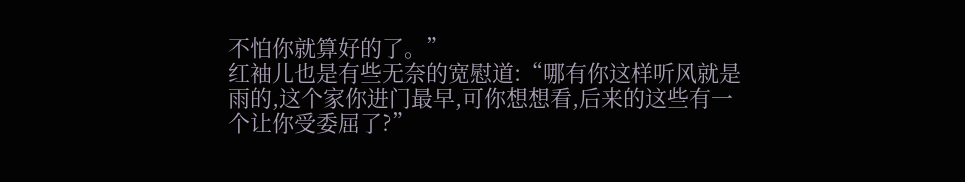不怕你就算好的了。”
红袖儿也是有些无奈的宽慰道:“哪有你这样听风就是雨的,这个家你进门最早,可你想想看,后来的这些有一个让你受委屈了?”